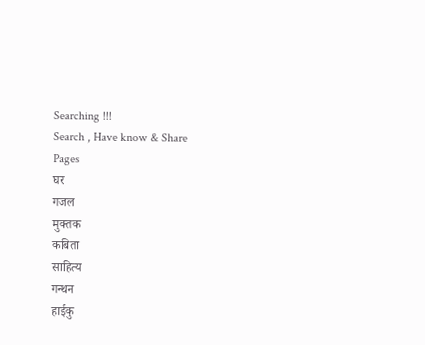Searching !!!
Search , Have know & Share
Pages
घर
गजल
मुक्तक
कबिता
साहित्य
गन्थन
हाईकु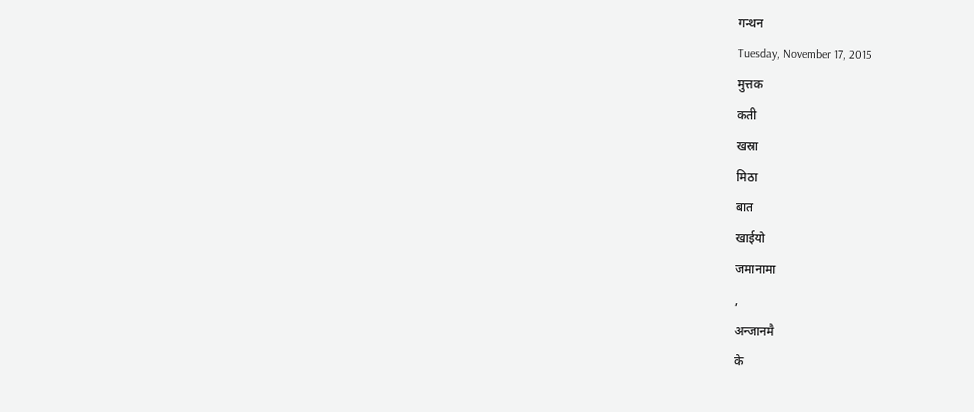गन्थन
Tuesday, November 17, 2015
मुत्तक
कती
खस्रा
मिठा
बात
खाईयो
जमानामा
,
अन्जानमै
के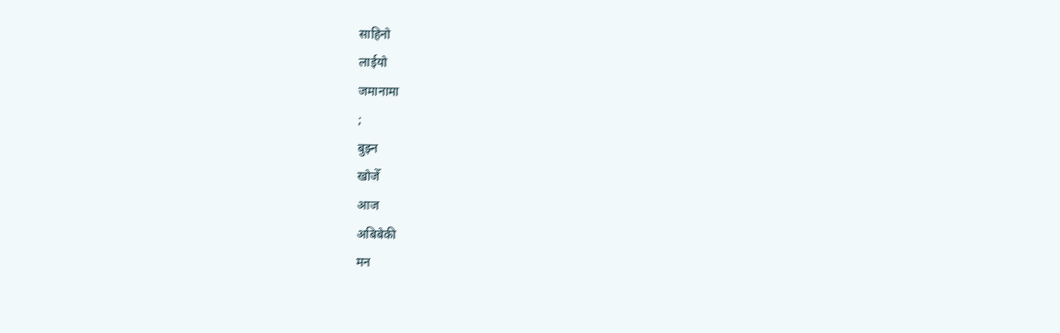साहिनो
लाईयो
जमानामा
;
बुझ्न
खोजेँ
आज
अबिबेकी
मन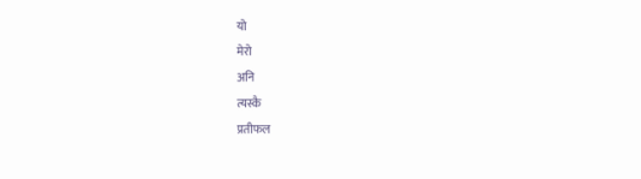यो
मेरो
अनि
त्यस्कै
प्रतीफल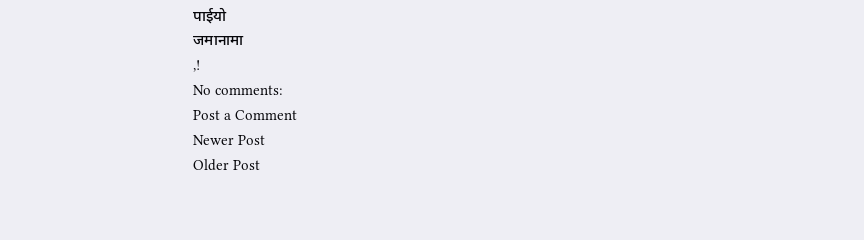पाईयो
जमानामा
,!
No comments:
Post a Comment
Newer Post
Older Post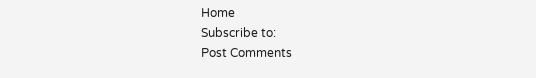Home
Subscribe to:
Post Comments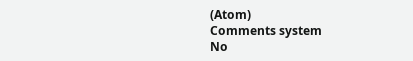(Atom)
Comments system
No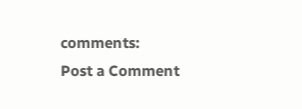comments:
Post a Comment